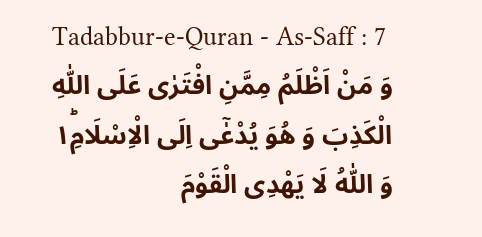Tadabbur-e-Quran - As-Saff : 7
وَ مَنْ اَظْلَمُ مِمَّنِ افْتَرٰى عَلَى اللّٰهِ الْكَذِبَ وَ هُوَ یُدْعٰۤى اِلَى الْاِسْلَامِ١ؕ وَ اللّٰهُ لَا یَهْدِی الْقَوْمَ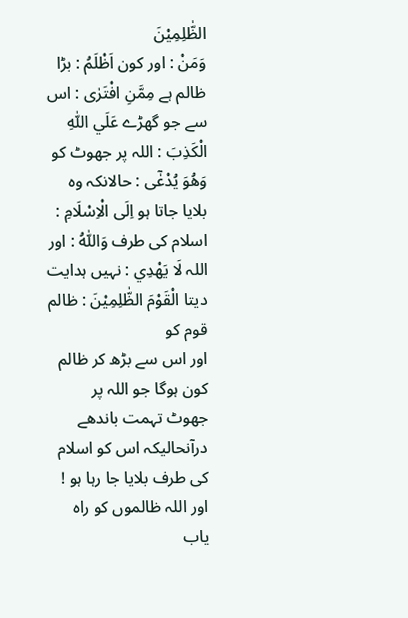الظّٰلِمِیْنَ
وَمَنْ : اور کون اَظْلَمُ : بڑا ظالم ہے مِمَّنِ افْتَرٰى : اس سے جو گھڑے عَلَي اللّٰهِ الْكَذِبَ : اللہ پر جھوٹ کو وَهُوَ يُدْعٰٓى : حالانکہ وہ بلایا جاتا ہو اِلَى الْاِسْلَامِ : اسلام کی طرف وَاللّٰهُ : اور اللہ لَا يَهْدِي : نہیں ہدایت دیتا الْقَوْمَ الظّٰلِمِيْنَ : ظالم قوم کو
اور اس سے بڑھ کر ظالم کون ہوگا جو اللہ پر جھوٹ تہمت باندھے درآنحالیکہ اس کو اسلام کی طرف بلایا جا رہا ہو ! اور اللہ ظالموں کو راہ یاب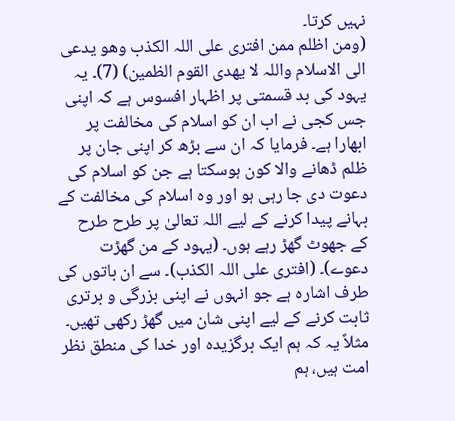نہیں کرتا۔
(ومن اظلم ممن افتری علی اللہ الکذب وھو یدعی الی الاسلام واللہ لا یھدی القوم الظمین) (7)۔ یہ یہود کی بد قسمتی پر اظہار افسوس ہے کہ اپنی جس کجی نے اب ان کو اسلام کی مخالفت پر ابھارا ہے۔ فرمایا کہ ان سے بڑھ کر اپنی جان پر ظلم ڈھانے والا کون ہوسکتا ہے جن کو اسلام کی دعوت دی جا رہی ہو اور وہ اسلام کی مخالفت کے بہانے پیدا کرنے کے لیے اللہ تعالیٰ پر طرح طرح کے جھوٹ گھڑ رہے ہوں۔ (یہود کے من گھڑت دعوے)۔ (افتری علی اللہ الکذب)۔ سے ان باتوں کی طرف اشارہ ہے جو انہوں نے اپنی بزرگی و برتری ثابت کرنے کے لیے اپنی شان میں گھڑ رکھی تھیں۔ مثلاً یہ کہ ہم ایک برگزیدہ اور خدا کی منطق نظر امت ہیں، ہم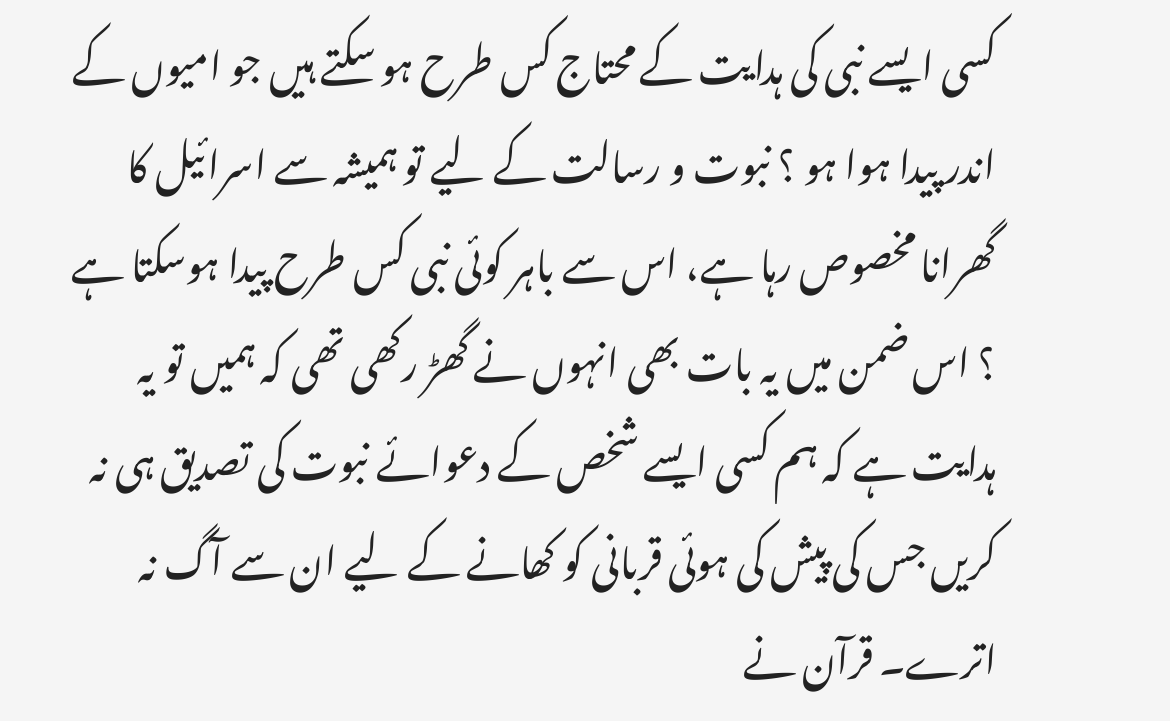کسی ایسے نبی کی ہدایت کے محتاج کس طرح ہو سکتے ہیں جو امیوں کے اندر پیدا ہوا ہو ؟ نبوت و رسالت کے لیے تو ہمیشہ سے اسرائیل کا گھرانا مخصوص رہا ہے، اس سے باہر کوئی نبی کس طرح پیدا ہوسکتا ہے ؟ اس ضمن میں یہ بات بھی انہوں نے گھڑ رکھی تھی کہ ہمیں تو یہ ہدایت ہے کہ ہم کسی ایسے شخص کے دعوائے نبوت کی تصدیق ہی نہ کریں جس کی پیش کی ہوئی قربانی کو کھانے کے لیے ان سے آگ نہ اترے۔ قرآن نے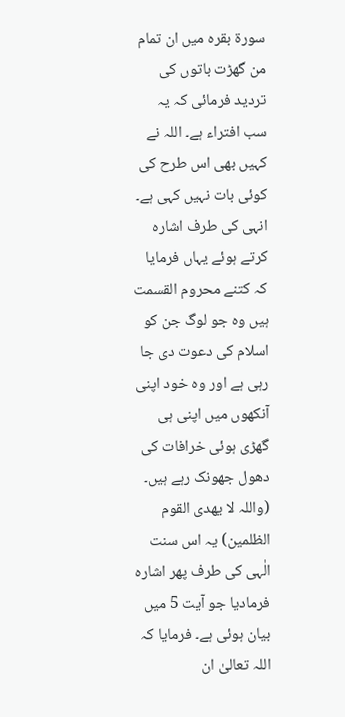سورة بقرہ میں ان تمام من گھڑت باتوں کی تردید فرمائی کہ یہ سب افتراء ہے۔ اللہ نے کہیں بھی اس طرح کی کوئی بات نہیں کہی ہے۔ انہی کی طرف اشارہ کرتے ہوئے یہاں فرمایا کہ کتنے محروم القسمت ہیں وہ جو لوگ جن کو اسلام کی دعوت دی جا رہی ہے اور وہ خود اپنی آنکھوں میں اپنی ہی گھڑی ہوئی خرافات کی دھول جھونک رہے ہیں۔ (واللہ لا یھدی القوم الظلمین) یہ اس سنت الٰہی کی طرف پھر اشارہ فرمادیا جو آیت 5 میں بیان ہوئی ہے۔ فرمایا کہ اللہ تعالیٰ ان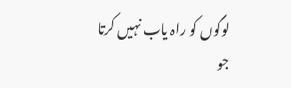لوگوں کو راہ یاب نہیں کرتا جو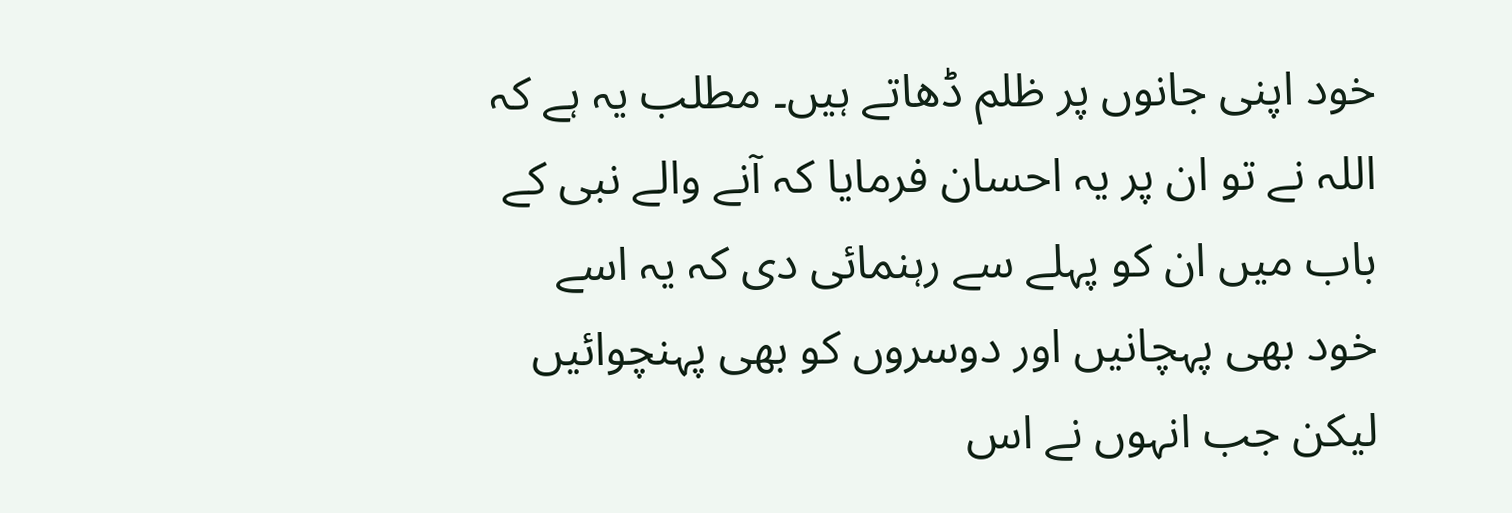خود اپنی جانوں پر ظلم ڈھاتے ہیں۔ مطلب یہ ہے کہ اللہ نے تو ان پر یہ احسان فرمایا کہ آنے والے نبی کے باب میں ان کو پہلے سے رہنمائی دی کہ یہ اسے خود بھی پہچانیں اور دوسروں کو بھی پہنچوائیں لیکن جب انہوں نے اس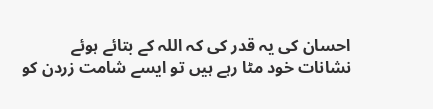احسان کی یہ قدر کی کہ اللہ کے بتائے ہوئے نشانات خود مٹا رہے ہیں تو ایسے شامت زردن کو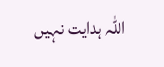اللہ ہدایت نہیں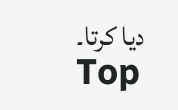دیا کرتا۔
Top